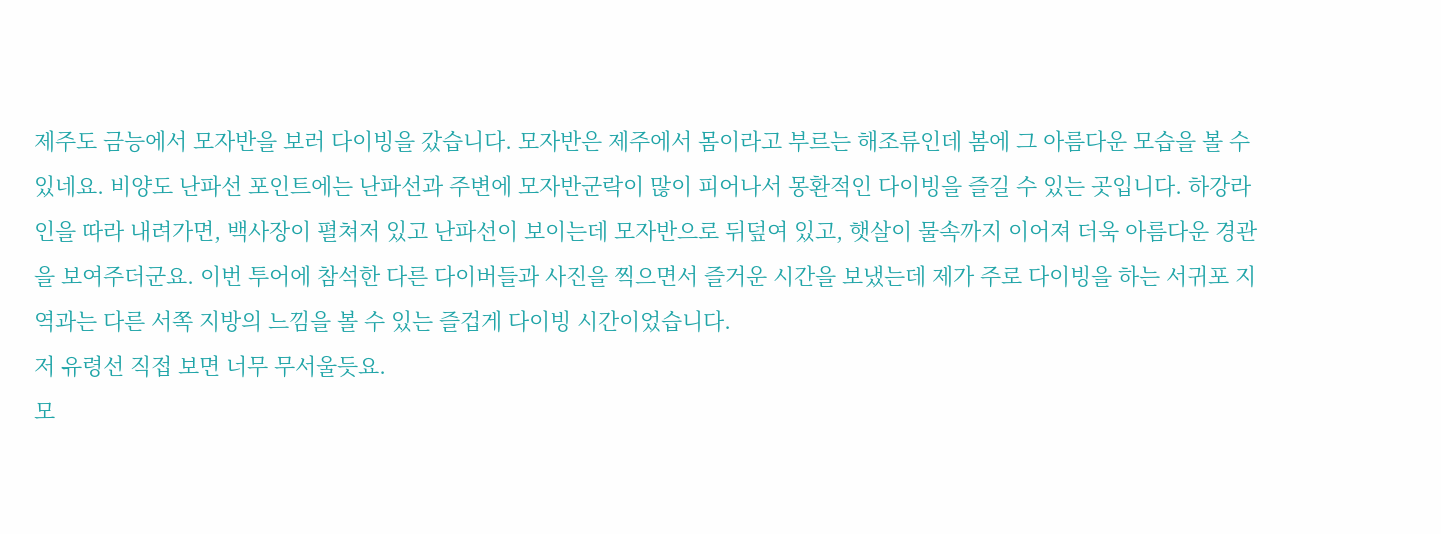제주도 금능에서 모자반을 보러 다이빙을 갔습니다. 모자반은 제주에서 몸이라고 부르는 해조류인데 봄에 그 아름다운 모습을 볼 수 있네요. 비양도 난파선 포인트에는 난파선과 주변에 모자반군락이 많이 피어나서 몽환적인 다이빙을 즐길 수 있는 곳입니다. 하강라인을 따라 내려가면, 백사장이 펼쳐저 있고 난파선이 보이는데 모자반으로 뒤덮여 있고, 햇살이 물속까지 이어져 더욱 아름다운 경관을 보여주더군요. 이번 투어에 참석한 다른 다이버들과 사진을 찍으면서 즐거운 시간을 보냈는데 제가 주로 다이빙을 하는 서귀포 지역과는 다른 서쪽 지방의 느낌을 볼 수 있는 즐겁게 다이빙 시간이었습니다.
저 유령선 직접 보면 너무 무서울듯요.
모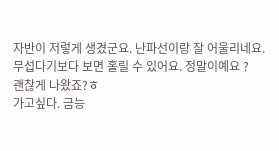자반이 저렇게 생겼군요. 난파선이랑 잘 어울리네요.
무섭다기보다 보면 홀릴 수 있어요. 정말이예요 ?
괜찮게 나왔죠?ㅎ
가고싶다. 금능